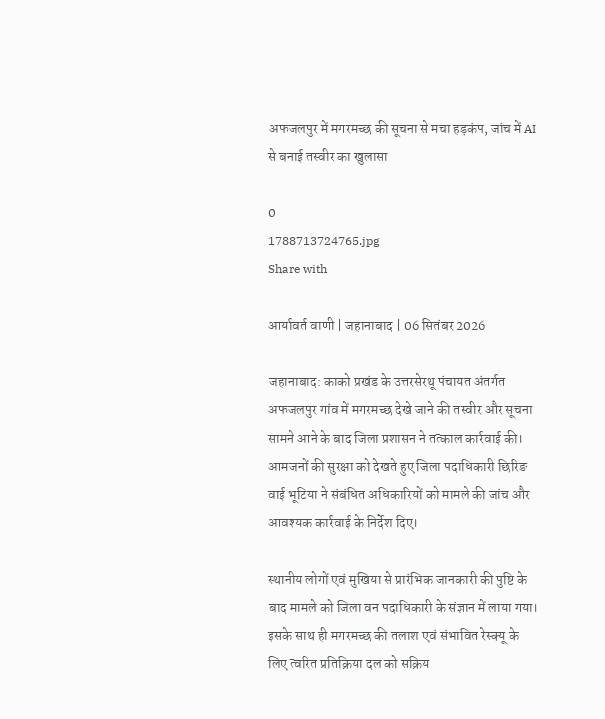अफजलपुर में मगरमच्छ की सूचना से मचा हड़कंप, जांच में AI से बनाई तस्वीर का खुलासा

0
1788713724765.jpg
Share with

आर्यावर्त वाणी | जहानाबाद | 06 सितंबर 2026

जहानाबाद: काको प्रखंड के उत्तरसेरथू पंचायत अंतर्गत अफजलपुर गांव में मगरमच्छ देखे जाने की तस्वीर और सूचना सामने आने के बाद जिला प्रशासन ने तत्काल कार्रवाई की। आमजनों की सुरक्षा को देखते हुए जिला पदाधिकारी छिरिङ वाई भूटिया ने संबंधित अधिकारियों को मामले की जांच और आवश्यक कार्रवाई के निर्देश दिए।

स्थानीय लोगों एवं मुखिया से प्रारंभिक जानकारी की पुष्टि के बाद मामले को जिला वन पदाधिकारी के संज्ञान में लाया गया। इसके साथ ही मगरमच्छ की तलाश एवं संभावित रेस्क्यू के लिए त्वरित प्रतिक्रिया दल को सक्रिय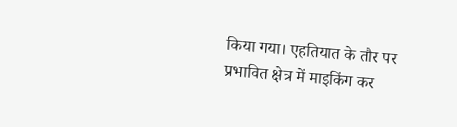किया गया। एहतियात के तौर पर प्रभावित क्षेत्र में माइकिंग कर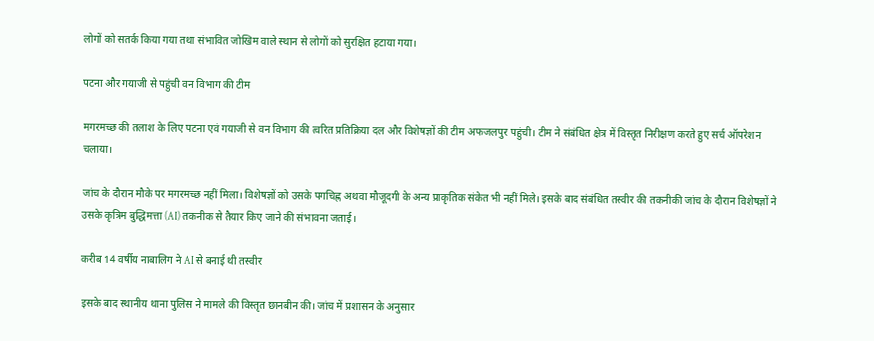लोगों को सतर्क किया गया तथा संभावित जोखिम वाले स्थान से लोगों को सुरक्षित हटाया गया।

पटना और गयाजी से पहुंची वन विभाग की टीम

मगरमच्छ की तलाश के लिए पटना एवं गयाजी से वन विभाग की त्वरित प्रतिक्रिया दल और विशेषज्ञों की टीम अफजलपुर पहुंची। टीम ने संबंधित क्षेत्र में विस्तृत निरीक्षण करते हुए सर्च ऑपरेशन चलाया।

जांच के दौरान मौके पर मगरमच्छ नहीं मिला। विशेषज्ञों को उसके पगचिह्न अथवा मौजूदगी के अन्य प्राकृतिक संकेत भी नहीं मिले। इसके बाद संबंधित तस्वीर की तकनीकी जांच के दौरान विशेषज्ञों ने उसके कृत्रिम बुद्धिमत्ता (AI) तकनीक से तैयार किए जाने की संभावना जताई।

करीब 14 वर्षीय नाबालिग ने AI से बनाई थी तस्वीर

इसके बाद स्थानीय थाना पुलिस ने मामले की विस्तृत छानबीन की। जांच में प्रशासन के अनुसार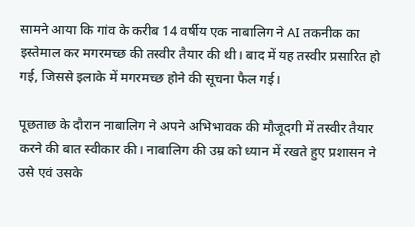सामने आया कि गांव के करीब 14 वर्षीय एक नाबालिग ने AI तकनीक का इस्तेमाल कर मगरमच्छ की तस्वीर तैयार की थी। बाद में यह तस्वीर प्रसारित हो गई, जिससे इलाके में मगरमच्छ होने की सूचना फैल गई।

पूछताछ के दौरान नाबालिग ने अपने अभिभावक की मौजूदगी में तस्वीर तैयार करने की बात स्वीकार की। नाबालिग की उम्र को ध्यान में रखते हुए प्रशासन ने उसे एवं उसके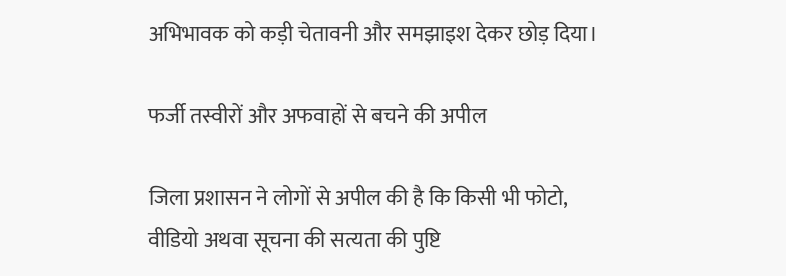अभिभावक को कड़ी चेतावनी और समझाइश देकर छोड़ दिया।

फर्जी तस्वीरों और अफवाहों से बचने की अपील

जिला प्रशासन ने लोगों से अपील की है कि किसी भी फोटो, वीडियो अथवा सूचना की सत्यता की पुष्टि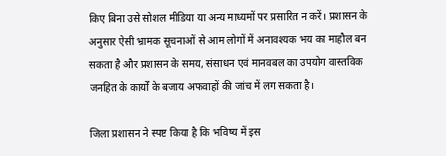किए बिना उसे सोशल मीडिया या अन्य माध्यमों पर प्रसारित न करें। प्रशासन के अनुसार ऐसी भ्रामक सूचनाओं से आम लोगों में अनावश्यक भय का माहौल बन सकता है और प्रशासन के समय, संसाधन एवं मानवबल का उपयोग वास्तविक जनहित के कार्यों के बजाय अफवाहों की जांच में लग सकता है।

जिला प्रशासन ने स्पष्ट किया है कि भविष्य में इस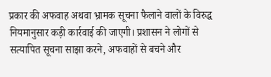प्रकार की अफवाह अथवा भ्रामक सूचना फैलाने वालों के विरुद्ध नियमानुसार कड़ी कार्रवाई की जाएगी। प्रशासन ने लोगों से सत्यापित सूचना साझा करने, अफवाहों से बचने और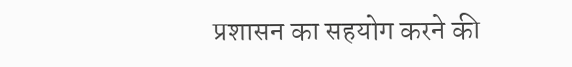प्रशासन का सहयोग करने की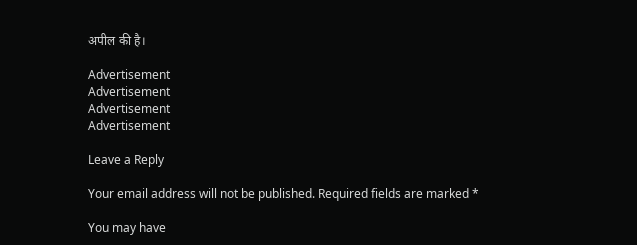अपील की है।

Advertisement
Advertisement
Advertisement
Advertisement

Leave a Reply

Your email address will not be published. Required fields are marked *

You may have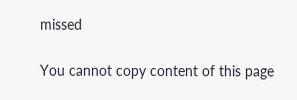missed

You cannot copy content of this page